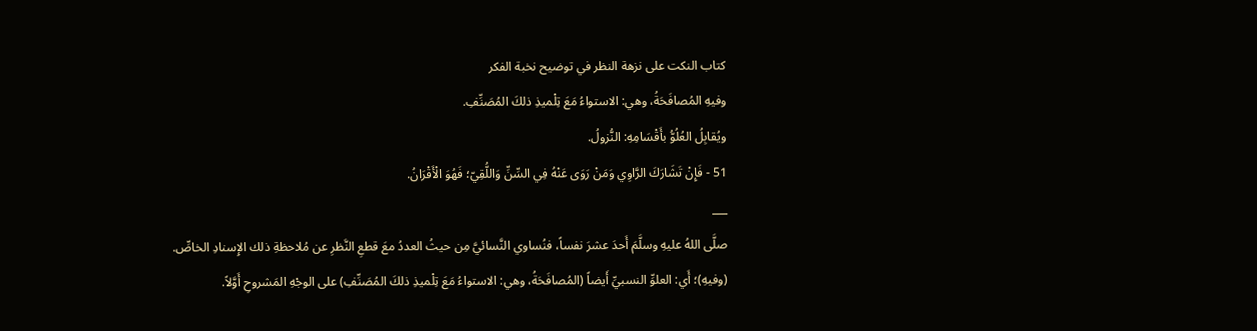كتاب النكت على نزهة النظر في توضيح نخبة الفكر
وفيهِ المُصافَحَةُ، وهي: الاستواءُ مَعَ تِلْميذِ ذلكَ المُصَنِّفِ.
ويُقابِلُ العُلُوُّ بأَقْسَامِهِ: النُّزولُ.
51 - فَإِنْ تَشَارَكَ الرَّاوِي وَمَنْ رَوَى عَنْهُ فِي السِّنِّ وَاللُّقِيّ؛ فَهُوَ الْأَقْرَانُ.
___
صلَّى اللهُ عليهِ وسلَّمَ أَحدَ عشرَ نفساً، فنُساوي النَّسائيَّ مِن حيثُ العددُ معَ قطعِ النَّظرِ عن مُلاحظةِ ذلك الإِسنادِ الخاصِّ.
(وفيهِ)؛ أَي: العلوِّ النسبيِّ أَيضاً (المُصافَحَةُ، وهي: الاستواءُ مَعَ تِلْميذِ ذلكَ المُصَنِّفِ) على الوجْهِ المَشروحِ أَوَّلاً.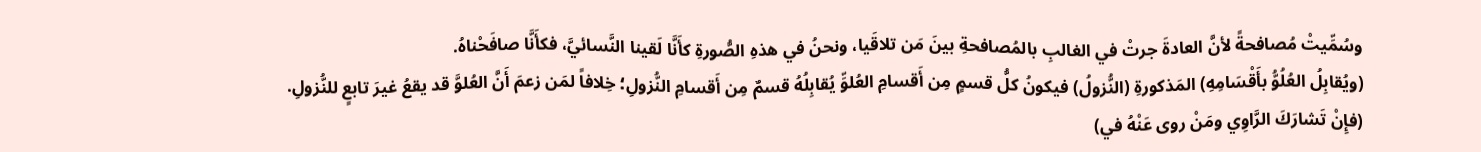وسُمِّيتْ مُصافحةً لأنَّ العادةَ جرتْ في الغالبِ بالمُصافحةِ بينَ مَن تلاقَيا، ونحنُ في هذهِ الصُّورةِ كأَنَّا لَقينا النَّسائيَّ، فكأَنَّا صافَحْناهُ.
(ويُقابِلُ العُلُوُّ بأَقْسَامِهِ) المَذكورةِ (النُّزولُ) فيكونُ كلُّ قسمٍ مِن أَقسامِ العُلوِّ يُقابِلُهُ قسمٌ مِن أَقسامِ النُّزولِ؛ خِلافاً لمَن زعمَ أَنَّ العُلوَّ قد يقعُ غيرَ تابعٍ للنُّزولِ.
(فإِنْ تَشارَكَ الرَّاوِي ومَنْ روى عَنْهُ في)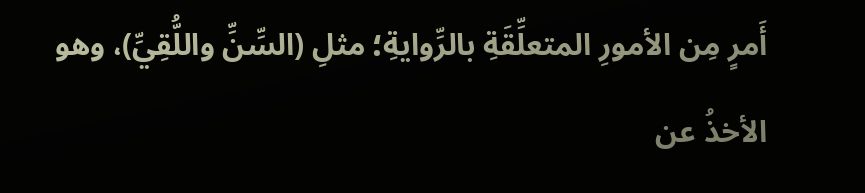أَمرٍ مِن الأمورِ المتعلِّقَةِ بالرِّوايةِ؛ مثلِ (السِّنِّ واللُّقِيِّ)، وهو الأخذُ عن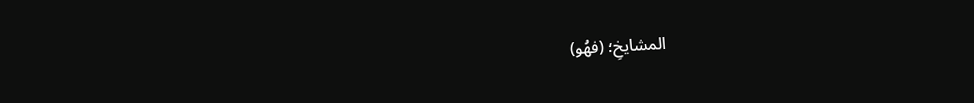المشايخِ؛ (فهُو)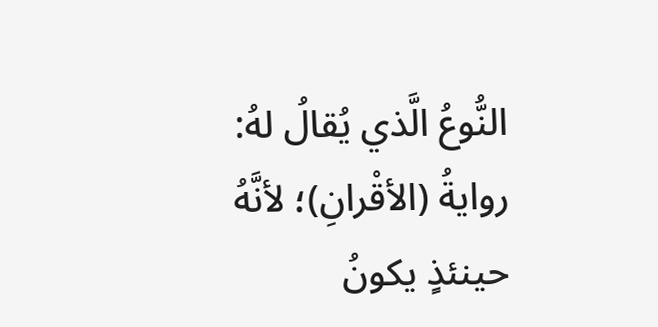النُّوعُ الَّذي يُقالُ لهُ: روايةُ (الأقْرانِ)؛ لأنَّهُ حينئذٍ يكونُ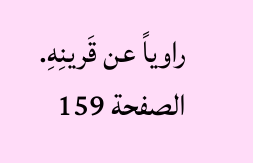راوياً عن قَرينِهِ.
الصفحة 159